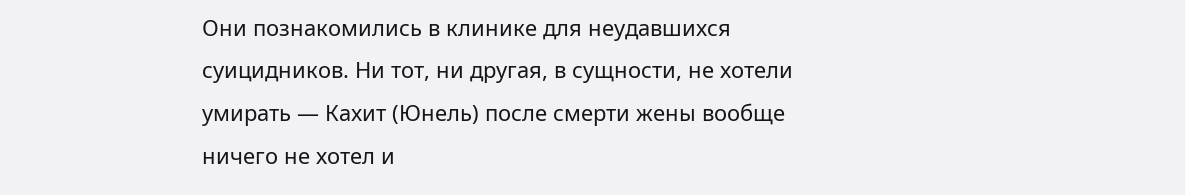Они познакомились в клинике для неудавшихся суицидников. Ни тот, ни другая, в сущности, не хотели умирать — Кахит (Юнель) после смерти жены вообще ничего не хотел и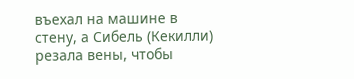въехал на машине в стену, а Сибель (Кекилли) резала вены, чтобы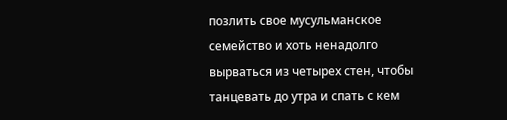позлить свое мусульманское семейство и хоть ненадолго вырваться из четырех стен, чтобы танцевать до утра и спать с кем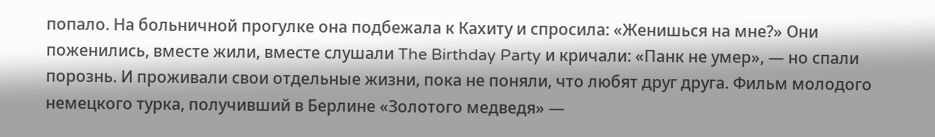попало. На больничной прогулке она подбежала к Кахиту и спросила: «Женишься на мне?» Они поженились, вместе жили, вместе слушали The Birthday Party и кричали: «Панк не умер», — но спали порознь. И проживали свои отдельные жизни, пока не поняли, что любят друг друга. Фильм молодого немецкого турка, получивший в Берлине «Золотого медведя» —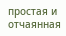простая и отчаянная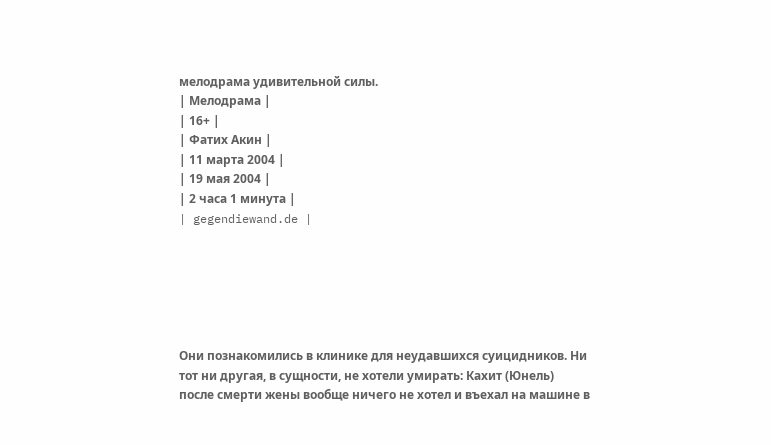мелодрама удивительной силы.
| Мелодрама |
| 16+ |
| Фатих Акин |
| 11 марта 2004 |
| 19 мая 2004 |
| 2 часа 1 минута |
| gegendiewand.de |






Они познакомились в клинике для неудавшихся суицидников. Ни тот ни другая, в сущности, не хотели умирать: Кахит (Юнель) после смерти жены вообще ничего не хотел и въехал на машине в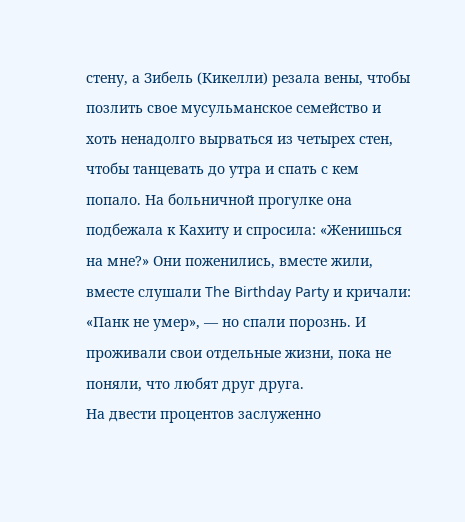стену, а Зибель (Кикелли) резала вены, чтобы позлить свое мусульманское семейство и хоть ненадолго вырваться из четырех стен, чтобы танцевать до утра и спать с кем попало. На больничной прогулке она подбежала к Кахиту и спросила: «Женишься на мне?» Они поженились, вместе жили, вместе слушали The Birthday Party и кричали: «Панк не умер», — но спали порознь. И проживали свои отдельные жизни, пока не поняли, что любят друг друга.
На двести процентов заслуженно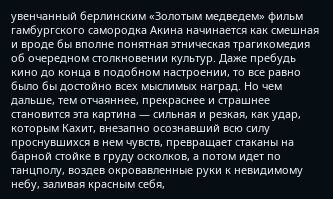увенчанный берлинским «Золотым медведем» фильм гамбургского самородка Акина начинается как смешная и вроде бы вполне понятная этническая трагикомедия об очередном столкновении культур. Даже пребудь кино до конца в подобном настроении, то все равно было бы достойно всех мыслимых наград. Но чем дальше, тем отчаяннее, прекраснее и страшнее становится эта картина — сильная и резкая, как удар, которым Кахит, внезапно осознавший всю силу проснувшихся в нем чувств, превращает стаканы на барной стойке в груду осколков, а потом идет по танцполу, воздев окровавленные руки к невидимому небу, заливая красным себя,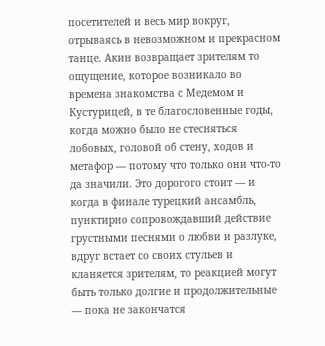посетителей и весь мир вокруг, отрываясь в невозможном и прекрасном танце. Акин возвращает зрителям то ощущение, которое возникало во времена знакомства с Медемом и Кустурицей, в те благословенные годы, когда можно было не стесняться лобовых, головой об стену, ходов и метафор — потому что только они что-то да значили. Это дорогого стоит — и когда в финале турецкий ансамбль, пунктирно сопровождавший действие грустными песнями о любви и разлуке, вдруг встает со своих стульев и кланяется зрителям, то реакцией могут быть только долгие и продолжительные — пока не закончатся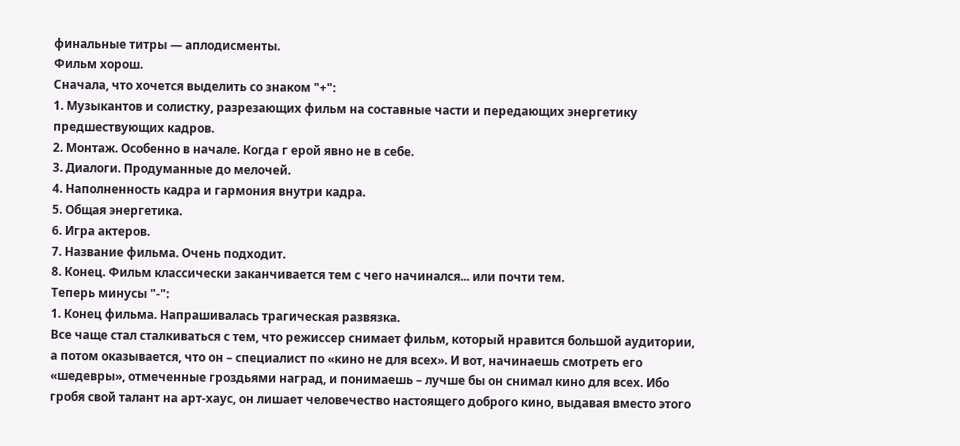финальные титры — аплодисменты.
Фильм хорош.
Сначала, что хочется выделить со знаком "+":
1. Музыкантов и солистку, разрезающих фильм на составные части и передающих энергетику предшествующих кадров.
2. Монтаж. Особенно в начале. Когда г ерой явно не в себе.
3. Диалоги. Продуманные до мелочей.
4. Наполненность кадра и гармония внутри кадра.
5. Общая энергетика.
6. Игра актеров.
7. Название фильма. Очень подходит.
8. Конец. Фильм классически заканчивается тем с чего начинался... или почти тем.
Теперь минусы "-":
1. Конец фильма. Напрашивалась трагическая развязка.
Все чаще стал сталкиваться с тем, что режиссер снимает фильм, который нравится большой аудитории, а потом оказывается, что он – специалист по «кино не для всех». И вот, начинаешь смотреть его «шедевры», отмеченные гроздьями наград, и понимаешь – лучше бы он снимал кино для всех. Ибо гробя свой талант на арт-хаус, он лишает человечество настоящего доброго кино, выдавая вместо этого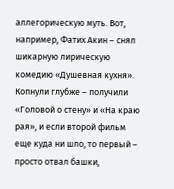аллегорическую муть. Вот, например, Фатих Акин – снял шикарную лирическую комедию «Душевная кухня». Копнули глубже – получили «Головой о стену» и «На краю рая», и если второй фильм еще куда ни шло, то первый – просто отвал башки,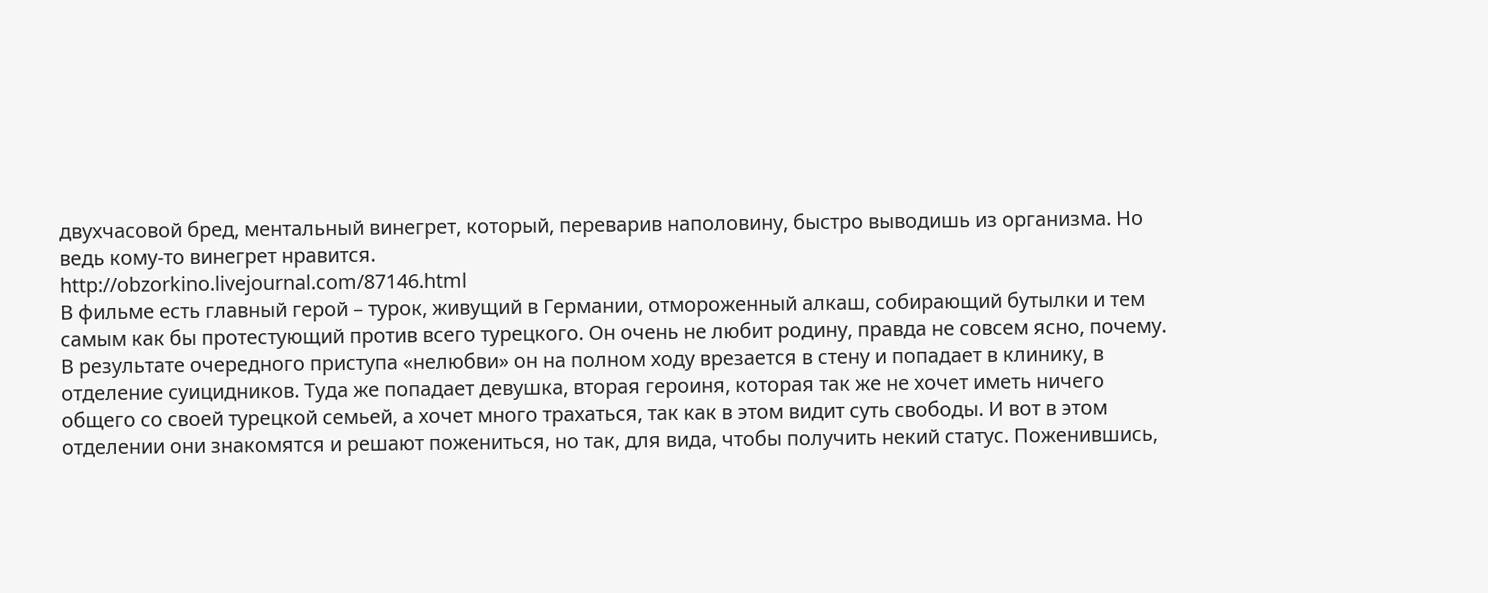двухчасовой бред, ментальный винегрет, который, переварив наполовину, быстро выводишь из организма. Но ведь кому-то винегрет нравится.
http://obzorkino.livejournal.com/87146.html
В фильме есть главный герой – турок, живущий в Германии, отмороженный алкаш, собирающий бутылки и тем самым как бы протестующий против всего турецкого. Он очень не любит родину, правда не совсем ясно, почему. В результате очередного приступа «нелюбви» он на полном ходу врезается в стену и попадает в клинику, в отделение суицидников. Туда же попадает девушка, вторая героиня, которая так же не хочет иметь ничего общего со своей турецкой семьей, а хочет много трахаться, так как в этом видит суть свободы. И вот в этом отделении они знакомятся и решают пожениться, но так, для вида, чтобы получить некий статус. Поженившись,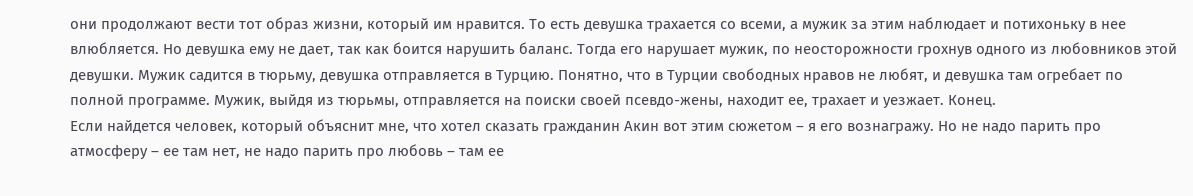они продолжают вести тот образ жизни, который им нравится. То есть девушка трахается со всеми, а мужик за этим наблюдает и потихоньку в нее влюбляется. Но девушка ему не дает, так как боится нарушить баланс. Тогда его нарушает мужик, по неосторожности грохнув одного из любовников этой девушки. Мужик садится в тюрьму, девушка отправляется в Турцию. Понятно, что в Турции свободных нравов не любят, и девушка там огребает по полной программе. Мужик, выйдя из тюрьмы, отправляется на поиски своей псевдо-жены, находит ее, трахает и уезжает. Конец.
Если найдется человек, который объяснит мне, что хотел сказать гражданин Акин вот этим сюжетом – я его вознагражу. Но не надо парить про атмосферу – ее там нет, не надо парить про любовь – там ее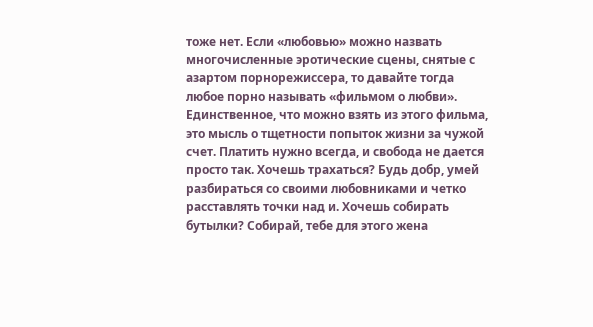тоже нет. Если «любовью» можно назвать многочисленные эротические сцены, снятые с азартом порнорежиссера, то давайте тогда любое порно называть «фильмом о любви». Единственное, что можно взять из этого фильма, это мысль о тщетности попыток жизни за чужой счет. Платить нужно всегда, и свобода не дается просто так. Хочешь трахаться? Будь добр, умей разбираться со своими любовниками и четко расставлять точки над и. Хочешь собирать бутылки? Собирай, тебе для этого жена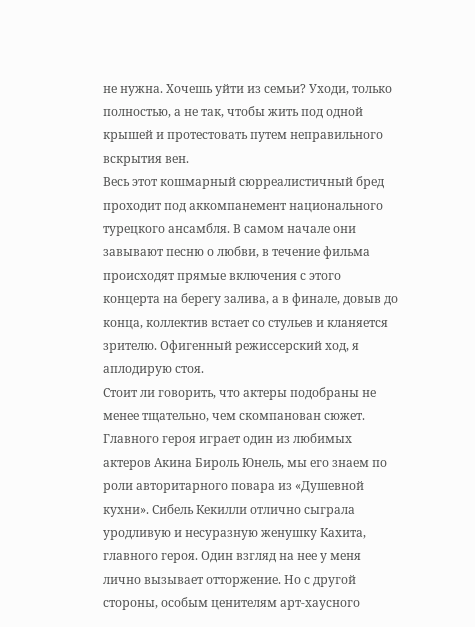не нужна. Хочешь уйти из семьи? Уходи, только полностью, а не так, чтобы жить под одной крышей и протестовать путем неправильного вскрытия вен.
Весь этот кошмарный сюрреалистичный бред проходит под аккомпанемент национального турецкого ансамбля. В самом начале они завывают песню о любви, в течение фильма происходят прямые включения с этого концерта на берегу залива, а в финале, довыв до конца, коллектив встает со стульев и кланяется зрителю. Офигенный режиссерский ход, я аплодирую стоя.
Стоит ли говорить, что актеры подобраны не менее тщательно, чем скомпанован сюжет. Главного героя играет один из любимых актеров Акина Бироль Юнель, мы его знаем по роли авторитарного повара из «Душевной кухни». Сибель Кекилли отлично сыграла уродливую и несуразную женушку Кахита, главного героя. Один взгляд на нее у меня лично вызывает отторжение. Но с другой стороны, особым ценителям арт-хаусного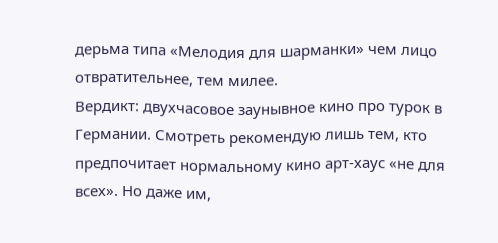дерьма типа «Мелодия для шарманки» чем лицо отвратительнее, тем милее.
Вердикт: двухчасовое заунывное кино про турок в Германии. Смотреть рекомендую лишь тем, кто предпочитает нормальному кино арт-хаус «не для всех». Но даже им,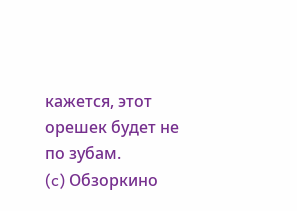кажется, этот орешек будет не по зубам.
(c) Обзоркино